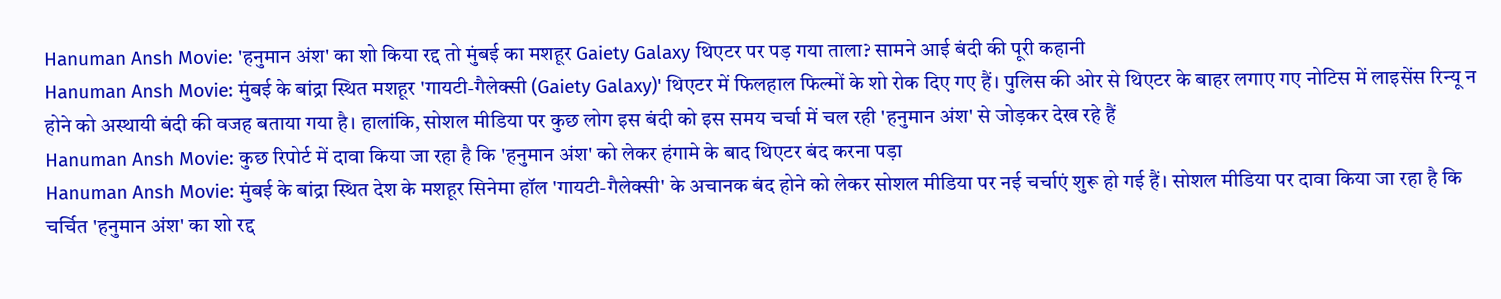Hanuman Ansh Movie: 'हनुमान अंश' का शो किया रद्द तो मुंबई का मशहूर Gaiety Galaxy थिएटर पर पड़ गया ताला? सामने आई बंदी की पूरी कहानी
Hanuman Ansh Movie: मुंबई के बांद्रा स्थित मशहूर 'गायटी-गैलेक्सी (Gaiety Galaxy)' थिएटर में फिलहाल फिल्मों के शो रोक दिए गए हैं। पुलिस की ओर से थिएटर के बाहर लगाए गए नोटिस में लाइसेंस रिन्यू न होने को अस्थायी बंदी की वजह बताया गया है। हालांकि, सोशल मीडिया पर कुछ लोग इस बंदी को इस समय चर्चा में चल रही 'हनुमान अंश' से जोड़कर देख रहे हैं
Hanuman Ansh Movie: कुछ रिपोर्ट में दावा किया जा रहा है कि 'हनुमान अंश' को लेकर हंगामे के बाद थिएटर बंद करना पड़ा
Hanuman Ansh Movie: मुंबई के बांद्रा स्थित देश के मशहूर सिनेमा हॉल 'गायटी-गैलेक्सी' के अचानक बंद होने को लेकर सोशल मीडिया पर नई चर्चाएं शुरू हो गई हैं। सोशल मीडिया पर दावा किया जा रहा है कि चर्चित 'हनुमान अंश' का शो रद्द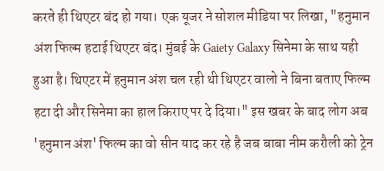करते ही थिएटर बंद हो गया। एक यूजर ने सोशल मीडिया पर लिखा, "हनुमान अंश फिल्म हटाई थिएटर बंद। मुंबई के Gaiety Galaxy सिनेमा के साथ यही हुआ है। थिएटर में हनुमान अंश चल रही थी थिएटर वालो ने बिना बताए फिल्म हटा दी और सिनेमा का हाल किराए पर दे दिया।" इस खबर के बाद लोग अब 'हनुमान अंश' फिल्म का वो सीन याद कर रहे है जब बाबा नीम करौली को ट्रेन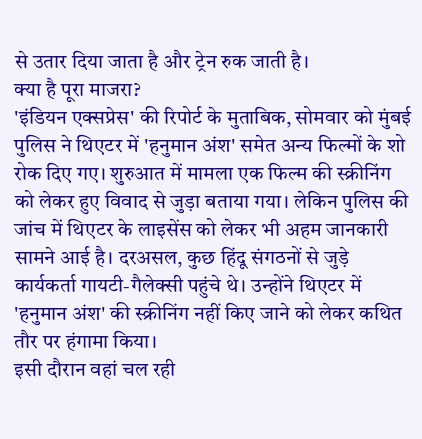से उतार दिया जाता है और ट्रेन रुक जाती है।
क्या है पूरा माजरा?
'इंडियन एक्सप्रेस' की रिपोर्ट के मुताबिक, सोमवार को मुंबई पुलिस ने थिएटर में 'हनुमान अंश' समेत अन्य फिल्मों के शो रोक दिए गए। शुरुआत में मामला एक फिल्म की स्क्रीनिंग को लेकर हुए विवाद से जुड़ा बताया गया। लेकिन पुलिस की जांच में थिएटर के लाइसेंस को लेकर भी अहम जानकारी सामने आई है। दरअसल, कुछ हिंदू संगठनों से जुड़े कार्यकर्ता गायटी-गैलेक्सी पहुंचे थे। उन्होंने थिएटर में 'हनुमान अंश' की स्क्रीनिंग नहीं किए जाने को लेकर कथित तौर पर हंगामा किया।
इसी दौरान वहां चल रही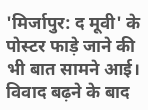'मिर्जापुर: द मूवी' के पोस्टर फाड़े जाने की भी बात सामने आई। विवाद बढ़ने के बाद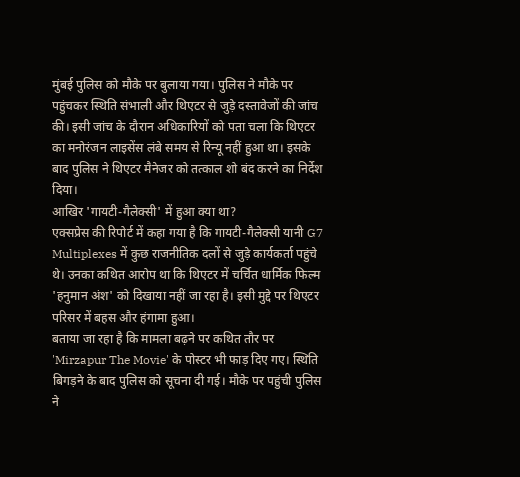मुंबई पुलिस को मौके पर बुलाया गया। पुलिस ने मौके पर पहुंचकर स्थिति संभाली और थिएटर से जुड़े दस्तावेजों की जांच की। इसी जांच के दौरान अधिकारियों को पता चला कि थिएटर का मनोरंजन लाइसेंस लंबे समय से रिन्यू नहीं हुआ था। इसके बाद पुलिस ने थिएटर मैनेजर को तत्काल शो बंद करने का निर्देश दिया।
आखिर 'गायटी-गैलेक्सी' में हुआ क्या था?
एक्सप्रेस की रिपोर्ट में कहा गया है कि गायटी-गैलेक्सी यानी G7 Multiplexes में कुछ राजनीतिक दलों से जुड़े कार्यकर्ता पहुंचे थे। उनका कथित आरोप था कि थिएटर में चर्चित धार्मिक फिल्म 'हनुमान अंश' को दिखाया नहीं जा रहा है। इसी मुद्दे पर थिएटर परिसर में बहस और हंगामा हुआ।
बताया जा रहा है कि मामला बढ़ने पर कथित तौर पर 'Mirzapur The Movie' के पोस्टर भी फाड़ दिए गए। स्थिति बिगड़ने के बाद पुलिस को सूचना दी गई। मौके पर पहुंची पुलिस ने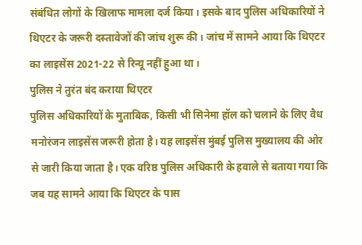संबंधित लोगों के खिलाफ मामला दर्ज किया। इसके बाद पुलिस अधिकारियों ने थिएटर के जरूरी दस्तावेजों की जांच शुरू की। जांच में सामने आया कि थिएटर का लाइसेंस 2021-22 से रिन्यू नहीं हुआ था।
पुलिस ने तुरंत बंद कराया थिएटर
पुलिस अधिकारियों के मुताबिक, किसी भी सिनेमा हॉल को चलाने के लिए वैध मनोरंजन लाइसेंस जरूरी होता है। यह लाइसेंस मुंबई पुलिस मुख्यालय की ओर से जारी किया जाता है। एक वरिष्ठ पुलिस अधिकारी के हवाले से बताया गया कि जब यह सामने आया कि थिएटर के पास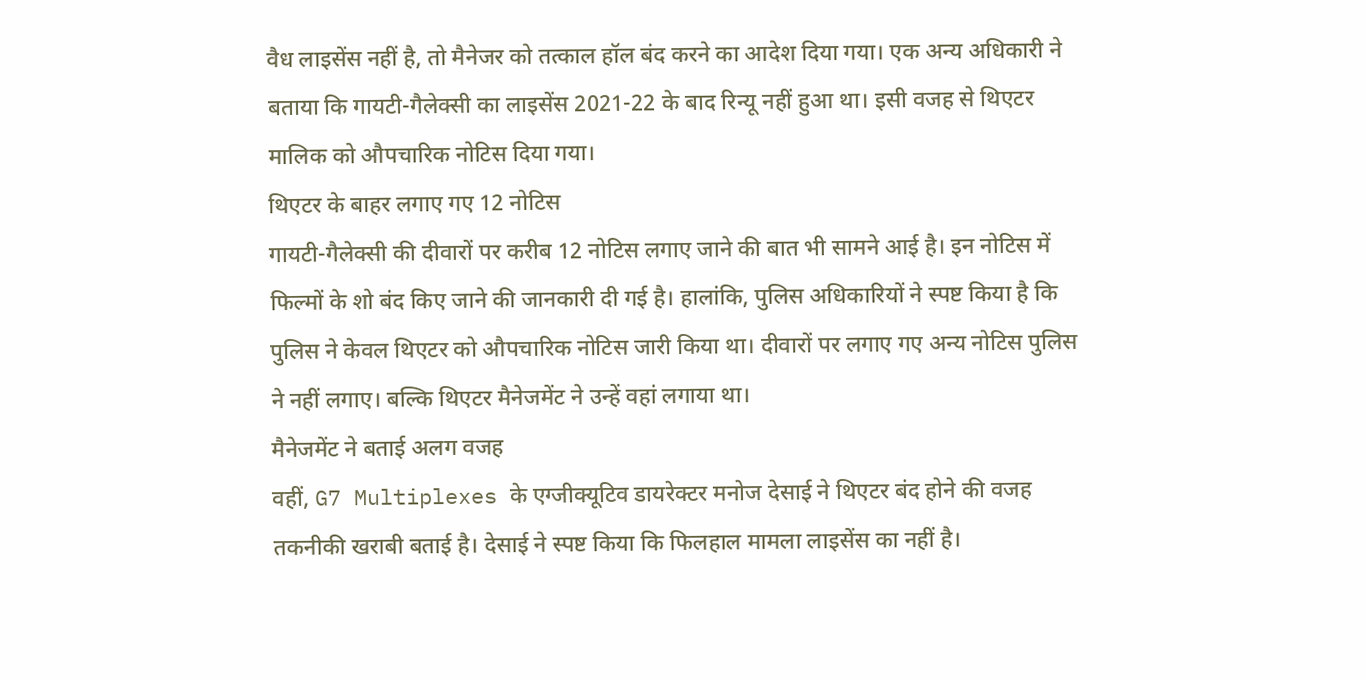वैध लाइसेंस नहीं है, तो मैनेजर को तत्काल हॉल बंद करने का आदेश दिया गया। एक अन्य अधिकारी ने बताया कि गायटी-गैलेक्सी का लाइसेंस 2021-22 के बाद रिन्यू नहीं हुआ था। इसी वजह से थिएटर मालिक को औपचारिक नोटिस दिया गया।
थिएटर के बाहर लगाए गए 12 नोटिस
गायटी-गैलेक्सी की दीवारों पर करीब 12 नोटिस लगाए जाने की बात भी सामने आई है। इन नोटिस में फिल्मों के शो बंद किए जाने की जानकारी दी गई है। हालांकि, पुलिस अधिकारियों ने स्पष्ट किया है कि पुलिस ने केवल थिएटर को औपचारिक नोटिस जारी किया था। दीवारों पर लगाए गए अन्य नोटिस पुलिस ने नहीं लगाए। बल्कि थिएटर मैनेजमेंट ने उन्हें वहां लगाया था।
मैनेजमेंट ने बताई अलग वजह
वहीं, G7 Multiplexes के एग्जीक्यूटिव डायरेक्टर मनोज देसाई ने थिएटर बंद होने की वजह तकनीकी खराबी बताई है। देसाई ने स्पष्ट किया कि फिलहाल मामला लाइसेंस का नहीं है।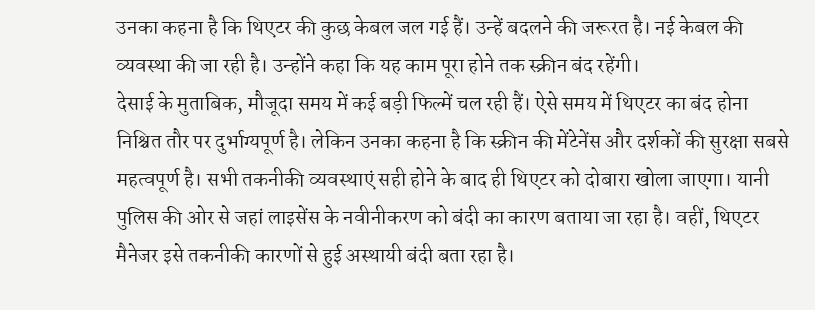उनका कहना है कि थिएटर की कुछ केबल जल गई हैं। उन्हें बदलने की जरूरत है। नई केबल की व्यवस्था की जा रही है। उन्होंने कहा कि यह काम पूरा होने तक स्क्रीन बंद रहेंगी।
देसाई के मुताबिक, मौजूदा समय में कई बड़ी फिल्में चल रही हैं। ऐसे समय में थिएटर का बंद होना निश्चित तौर पर दुर्भाग्यपूर्ण है। लेकिन उनका कहना है कि स्क्रीन की मेंटेनेंस और दर्शकों की सुरक्षा सबसे महत्वपूर्ण है। सभी तकनीकी व्यवस्थाएं सही होने के बाद ही थिएटर को दोबारा खोला जाएगा। यानी पुलिस की ओर से जहां लाइसेंस के नवीनीकरण को बंदी का कारण बताया जा रहा है। वहीं, थिएटर मैनेजर इसे तकनीकी कारणों से हुई अस्थायी बंदी बता रहा है।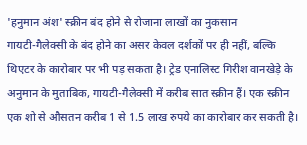'हनुमान अंश' स्क्रीन बंद होने से रोजाना लाखों का नुकसान
गायटी-गैलेक्सी के बंद होने का असर केवल दर्शकों पर ही नहीं, बल्कि थिएटर के कारोबार पर भी पड़ सकता है। ट्रेड एनालिस्ट गिरीश वानखेड़े के अनुमान के मुताबिक, गायटी-गैलेक्सी में करीब सात स्क्रीन हैं। एक स्क्रीन एक शो से औसतन करीब 1 से 1.5 लाख रुपये का कारोबार कर सकती है।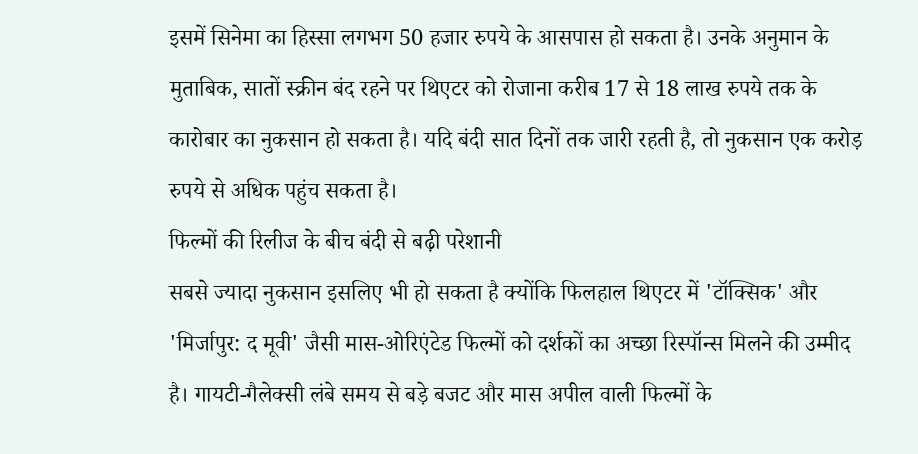इसमें सिनेमा का हिस्सा लगभग 50 हजार रुपये के आसपास हो सकता है। उनके अनुमान के मुताबिक, सातों स्क्रीन बंद रहने पर थिएटर को रोजाना करीब 17 से 18 लाख रुपये तक के कारोबार का नुकसान हो सकता है। यदि बंदी सात दिनों तक जारी रहती है, तो नुकसान एक करोड़ रुपये से अधिक पहुंच सकता है।
फिल्मों की रिलीज के बीच बंदी से बढ़ी परेशानी
सबसे ज्यादा नुकसान इसलिए भी हो सकता है क्योंकि फिलहाल थिएटर में 'टॉक्सिक' और 'मिर्जापुर: द मूवी' जैसी मास-ओरिएंटेड फिल्मों को दर्शकों का अच्छा रिस्पॉन्स मिलने की उम्मीद है। गायटी-गैलेक्सी लंबे समय से बड़े बजट और मास अपील वाली फिल्मों के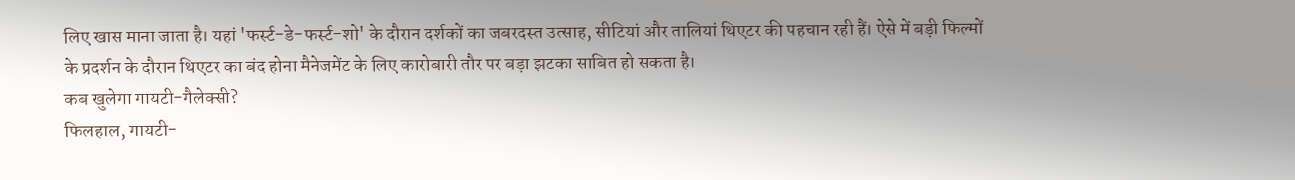लिए खास माना जाता है। यहां 'फर्स्ट-डे-फर्स्ट-शो' के दौरान दर्शकों का जबरदस्त उत्साह, सीटियां और तालियां थिएटर की पहचान रही हैं। ऐसे में बड़ी फिल्मों के प्रदर्शन के दौरान थिएटर का बंद होना मैनेजमेंट के लिए कारोबारी तौर पर बड़ा झटका साबित हो सकता है।
कब खुलेगा गायटी-गैलेक्सी?
फिलहाल, गायटी-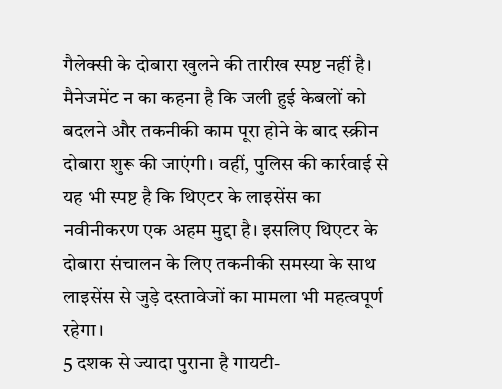गैलेक्सी के दोबारा खुलने की तारीख स्पष्ट नहीं है। मैनेजमेंट न का कहना है कि जली हुई केबलों को बदलने और तकनीकी काम पूरा होने के बाद स्क्रीन दोबारा शुरू की जाएंगी। वहीं, पुलिस की कार्रवाई से यह भी स्पष्ट है कि थिएटर के लाइसेंस का नवीनीकरण एक अहम मुद्दा है। इसलिए थिएटर के दोबारा संचालन के लिए तकनीकी समस्या के साथ लाइसेंस से जुड़े दस्तावेजों का मामला भी महत्वपूर्ण रहेगा।
5 दशक से ज्यादा पुराना है गायटी-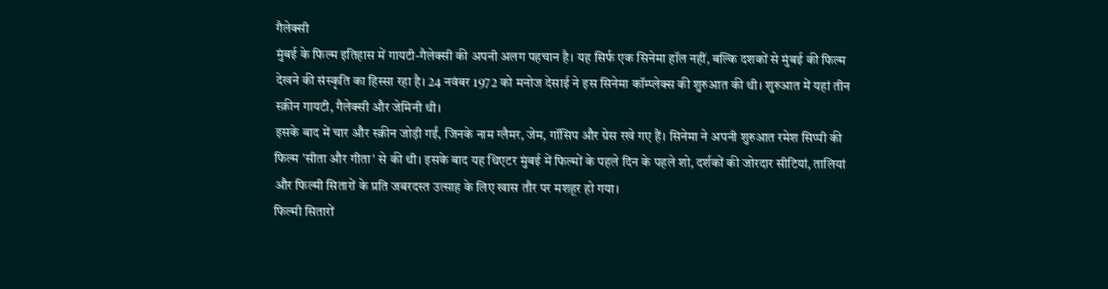गैलेक्सी
मुंबई के फिल्म इतिहास में गायटी-गैलेक्सी की अपनी अलग पहचान है। यह सिर्फ एक सिनेमा हॉल नहीं, बल्कि दशकों से मुंबई की फिल्म देखने की संस्कृति का हिस्सा रहा है। 24 नवंबर 1972 को मनोज देसाई ने इस सिनेमा कॉम्प्लेक्स की शुरुआत की थी। शुरुआत में यहां तीन स्क्रीन गायटी, गैलेक्सी और जेमिनी थी।
इसके बाद में चार और स्क्रीन जोड़ी गईं, जिनके नाम ग्लैमर, जेम, गॉसिप और ग्रेस रखे गए हैं। सिनेमा ने अपनी शुरुआत रमेश सिप्पी की फिल्म 'सीता और गीता' से की थी। इसके बाद यह थिएटर मुंबई में फिल्मों के पहले दिन के पहले शो, दर्शकों की जोरदार सीटियां, तालियां और फिल्मी सितारों के प्रति जबरदस्त उत्साह के लिए खास तौर पर मशहूर हो गया।
फिल्मी सितारों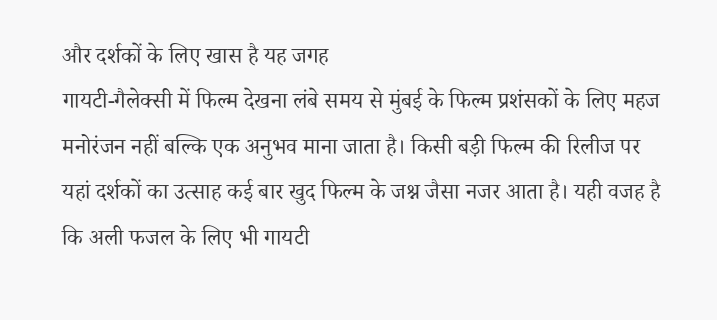और दर्शकों के लिए खास है यह जगह
गायटी-गैलेक्सी में फिल्म देखना लंबे समय से मुंबई के फिल्म प्रशंसकों के लिए महज मनोरंजन नहीं बल्कि एक अनुभव माना जाता है। किसी बड़ी फिल्म की रिलीज पर यहां दर्शकों का उत्साह कई बार खुद फिल्म के जश्न जैसा नजर आता है। यही वजह है कि अली फजल के लिए भी गायटी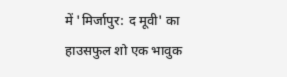में 'मिर्जापुर: द मूवी' का हाउसफुल शो एक भावुक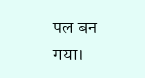पल बन गया।